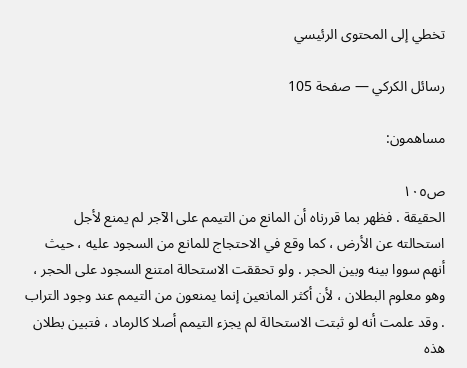تخطي إلى المحتوى الرئيسي

رسائل الكركي — صفحة 105

مساهمون:

ص١٠٥
الحقيقة . فظهر بما قررناه أن المانع من التيمم على الآجر لم يمنع لأجل استحالته عن الأرض ، كما وقع في الاحتجاج للمانع من السجود عليه ، حيث أنهم سووا بينه وبين الحجر . ولو تحققت الاستحالة امتنع السجود على الحجر ، وهو معلوم البطلان ، لأن أكثر المانعين إنما يمنعون من التيمم عند وجود التراب . وقد علمت أنه لو ثبتت الاستحالة لم يجزء التيمم أصلا كالرماد ، فتبين بطلان هذه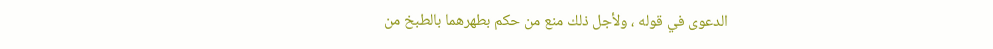الدعوى في قوله ، ولأجل ذلك منع من حكم بطهرهما بالطبخ من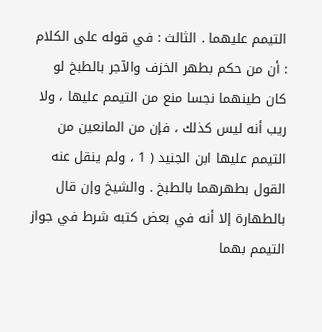التيمم عليهما . الثالث : في قوله على الكلام : أن من حكم بطهر الخزف والآجر بالطبخ لو كان طينهما نجسا منع من التيمم عليها ، ولا ريب أنه ليس كذلك ، فإن من المانعين من التيمم عليها ابن الجنيد ( 1 ، ولم ينقل عنه القول بطهرهما بالطبخ . والشيخ وإن قال بالطهارة إلا أنه في بعض كتبه شرط في جواز التيمم بهما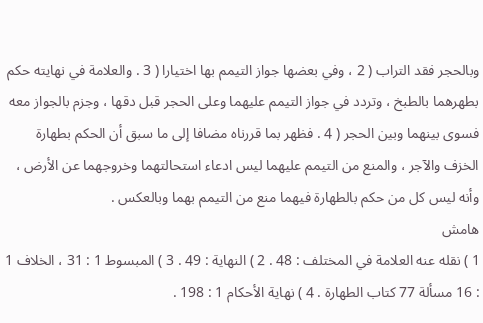وبالحجر فقد التراب ( 2 ، وفي بعضها جواز التيمم بها اختيارا ( 3 . والعلامة في نهايته حكم بطهرهما بالطبخ ، وتردد في جواز التيمم عليهما وعلى الحجر قبل دقها ، وجزم بالجواز معه فسوى بينهما وبين الحجر ( 4 . فظهر بما قررناه مضافا إلى ما سبق أن الحكم بطهارة الخزف والآجر ، والمنع من التيمم عليهما ليس ادعاء استحالتهما وخروجهما عن الأرض ، وأنه ليس كل من حكم بالطهارة فيهما منع من التيمم بهما وبالعكس .
هامش
1 ) نقله عنه العلامة في المختلف : 48 . 2 ) النهاية : 49 . 3 ) المبسوط 1 : 31 ، الخلاف 1 : 16 مسألة 77 كتاب الطهارة . 4 ) نهاية الأحكام 1 : 198 .